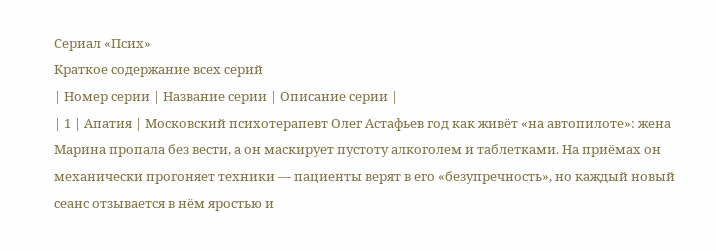Сериал «Псих»
Краткое содержание всех серий
| Номер серии | Название серии | Описание серии |
| 1 | Апатия | Московский психотерапевт Олег Астафьев год как живёт «на автопилоте»: жена Марина пропала без вести, а он маскирует пустоту алкоголем и таблетками. На приёмах он механически прогоняет техники — пациенты верят в его «безупречность», но каждый новый сеанс отзывается в нём яростью и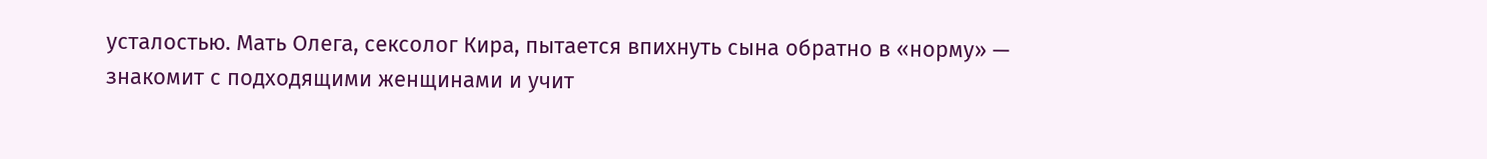усталостью. Мать Олега, сексолог Кира, пытается впихнуть сына обратно в «норму» — знакомит с подходящими женщинами и учит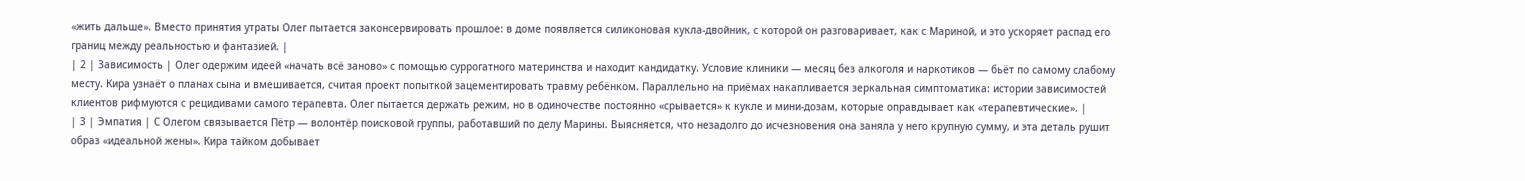«жить дальше». Вместо принятия утраты Олег пытается законсервировать прошлое: в доме появляется силиконовая кукла-двойник, с которой он разговаривает, как с Мариной, и это ускоряет распад его границ между реальностью и фантазией. |
| 2 | Зависимость | Олег одержим идеей «начать всё заново» с помощью суррогатного материнства и находит кандидатку. Условие клиники — месяц без алкоголя и наркотиков — бьёт по самому слабому месту. Кира узнаёт о планах сына и вмешивается, считая проект попыткой зацементировать травму ребёнком. Параллельно на приёмах накапливается зеркальная симптоматика: истории зависимостей клиентов рифмуются с рецидивами самого терапевта. Олег пытается держать режим, но в одиночестве постоянно «срывается» к кукле и мини-дозам, которые оправдывает как «терапевтические». |
| 3 | Эмпатия | С Олегом связывается Пётр — волонтёр поисковой группы, работавший по делу Марины. Выясняется, что незадолго до исчезновения она заняла у него крупную сумму, и эта деталь рушит образ «идеальной жены». Кира тайком добывает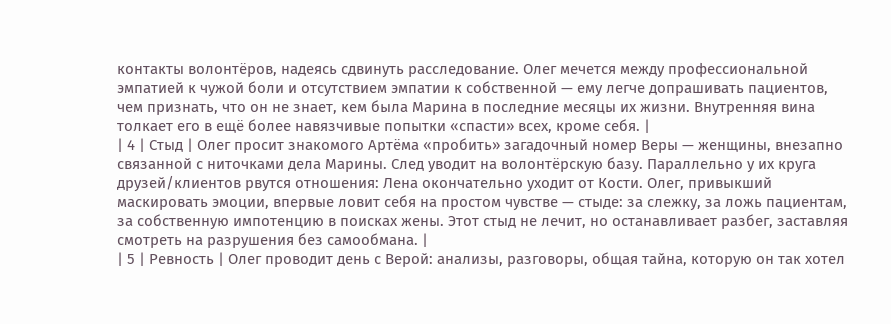контакты волонтёров, надеясь сдвинуть расследование. Олег мечется между профессиональной эмпатией к чужой боли и отсутствием эмпатии к собственной — ему легче допрашивать пациентов, чем признать, что он не знает, кем была Марина в последние месяцы их жизни. Внутренняя вина толкает его в ещё более навязчивые попытки «спасти» всех, кроме себя. |
| 4 | Стыд | Олег просит знакомого Артёма «пробить» загадочный номер Веры — женщины, внезапно связанной с ниточками дела Марины. След уводит на волонтёрскую базу. Параллельно у их круга друзей/клиентов рвутся отношения: Лена окончательно уходит от Кости. Олег, привыкший маскировать эмоции, впервые ловит себя на простом чувстве — стыде: за слежку, за ложь пациентам, за собственную импотенцию в поисках жены. Этот стыд не лечит, но останавливает разбег, заставляя смотреть на разрушения без самообмана. |
| 5 | Ревность | Олег проводит день с Верой: анализы, разговоры, общая тайна, которую он так хотел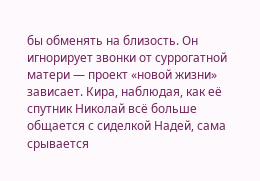бы обменять на близость. Он игнорирует звонки от суррогатной матери — проект «новой жизни» зависает. Кира, наблюдая, как её спутник Николай всё больше общается с сиделкой Надей, сама срывается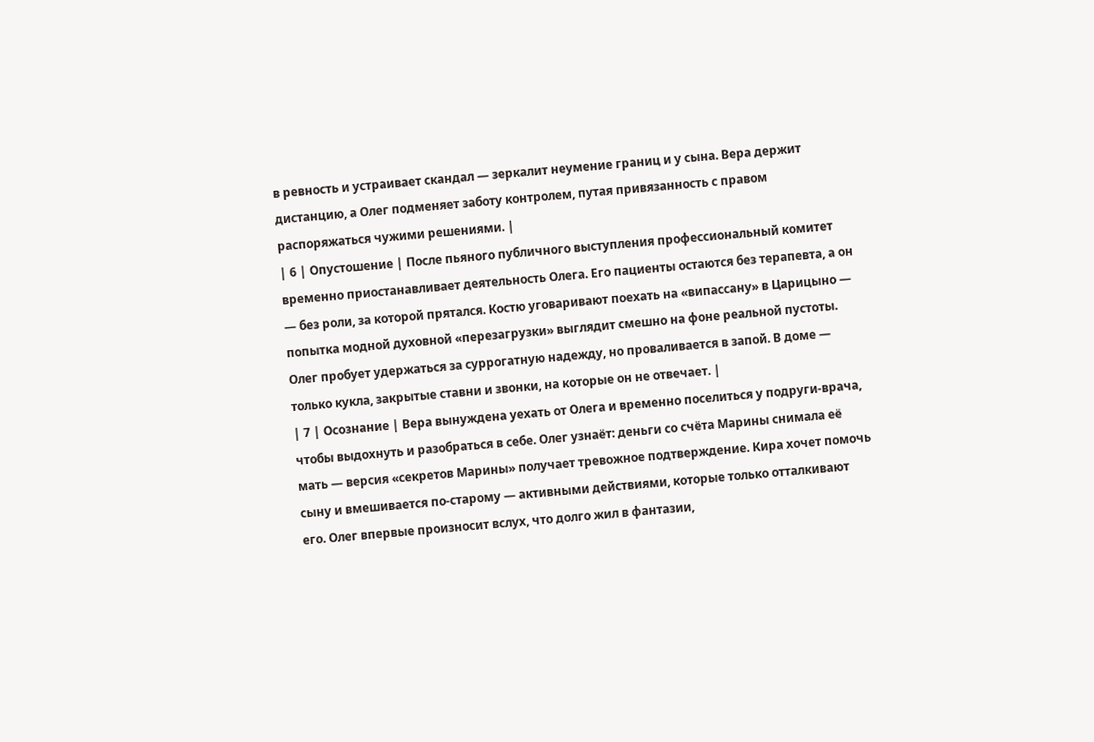в ревность и устраивает скандал — зеркалит неумение границ и у сына. Вера держит дистанцию, а Олег подменяет заботу контролем, путая привязанность с правом распоряжаться чужими решениями. |
| 6 | Опустошение | После пьяного публичного выступления профессиональный комитет временно приостанавливает деятельность Олега. Его пациенты остаются без терапевта, а он — без роли, за которой прятался. Костю уговаривают поехать на «випассану» в Царицыно — попытка модной духовной «перезагрузки» выглядит смешно на фоне реальной пустоты. Олег пробует удержаться за суррогатную надежду, но проваливается в запой. В доме — только кукла, закрытые ставни и звонки, на которые он не отвечает. |
| 7 | Осознание | Вера вынуждена уехать от Олега и временно поселиться у подруги-врача, чтобы выдохнуть и разобраться в себе. Олег узнаёт: деньги со счёта Марины снимала её мать — версия «секретов Марины» получает тревожное подтверждение. Кира хочет помочь сыну и вмешивается по-старому — активными действиями, которые только отталкивают его. Олег впервые произносит вслух, что долго жил в фантазии,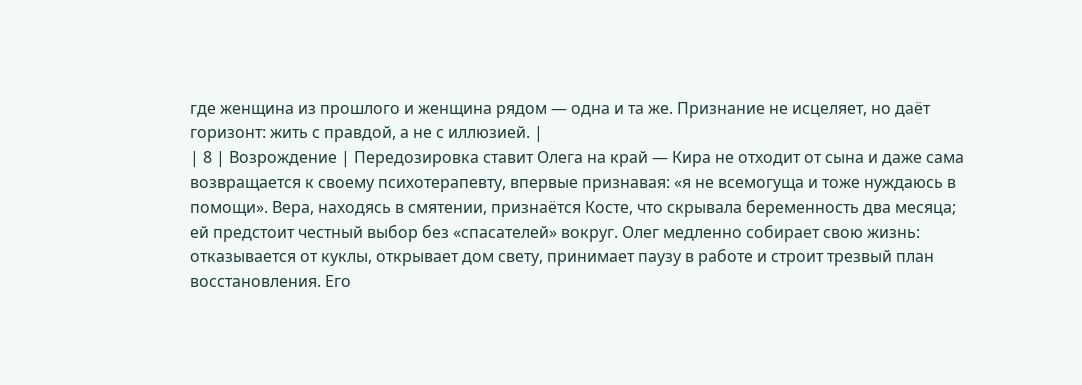где женщина из прошлого и женщина рядом — одна и та же. Признание не исцеляет, но даёт горизонт: жить с правдой, а не с иллюзией. |
| 8 | Возрождение | Передозировка ставит Олега на край — Кира не отходит от сына и даже сама возвращается к своему психотерапевту, впервые признавая: «я не всемогуща и тоже нуждаюсь в помощи». Вера, находясь в смятении, признаётся Косте, что скрывала беременность два месяца; ей предстоит честный выбор без «спасателей» вокруг. Олег медленно собирает свою жизнь: отказывается от куклы, открывает дом свету, принимает паузу в работе и строит трезвый план восстановления. Его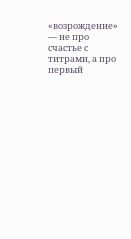«возрождение» — не про счастье с титрами, а про первый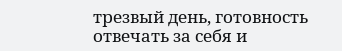трезвый день, готовность отвечать за себя и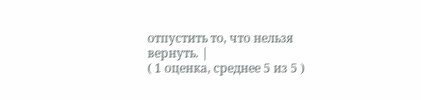отпустить то, что нельзя вернуть. |
( 1 оценка, среднее 5 из 5 )